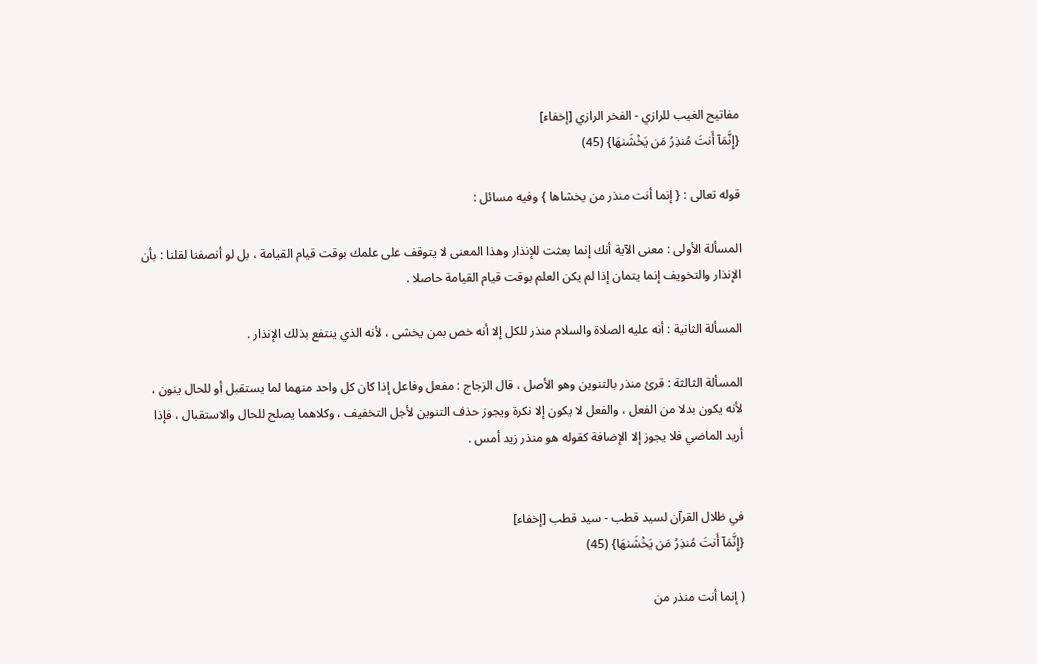مفاتيح الغيب للرازي - الفخر الرازي [إخفاء]
{إِنَّمَآ أَنتَ مُنذِرُ مَن يَخۡشَىٰهَا} (45)

قوله تعالى : { إنما أنت منذر من يخشاها } وفيه مسائل :

المسألة الأولى : معنى الآية أنك إنما بعثت للإنذار وهذا المعنى لا يتوقف على علمك بوقت قيام القيامة ، بل لو أنصفنا لقلنا : بأن الإنذار والتخويف إنما يتمان إذا لم يكن العلم بوقت قيام القيامة حاصلا .

المسألة الثانية : أنه عليه الصلاة والسلام منذر للكل إلا أنه خص بمن يخشى ، لأنه الذي ينتفع بذلك الإنذار .

المسألة الثالثة : قرئ منذر بالتنوين وهو الأصل ، قال الزجاج : مفعل وفاعل إذا كان كل واحد منهما لما يستقبل أو للحال ينون ، لأنه يكون بدلا من الفعل ، والفعل لا يكون إلا نكرة ويجوز حذف التنوين لأجل التخفيف ، وكلاهما يصلح للحال والاستقبال ، فإذا أريد الماضي فلا يجوز إلا الإضافة كقوله هو منذر زيد أمس .


في ظلال القرآن لسيد قطب - سيد قطب [إخفاء]
{إِنَّمَآ أَنتَ مُنذِرُ مَن يَخۡشَىٰهَا} (45)

( إنما أنت منذر من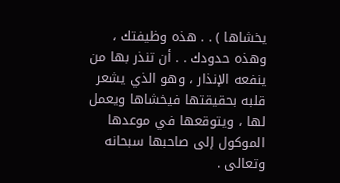يخشاها ) . . هذه وظيفتك ، وهذه حدودك . . أن تنذر بها من ينفعه الإنذار ، وهو الذي يشعر قلبه بحقيقتها فيخشاها ويعمل لها ، ويتوقعها في موعدها الموكول إلى صاحبها سبحانه وتعالى .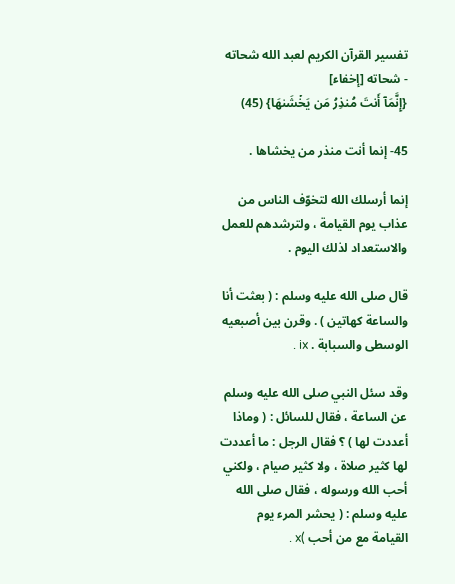تفسير القرآن الكريم لعبد الله شحاته - شحاته [إخفاء]
{إِنَّمَآ أَنتَ مُنذِرُ مَن يَخۡشَىٰهَا} (45)

45- إنما أنت منذر من يخشاها .

إنما أرسلك الله لتخوّف الناس من عذاب يوم القيامة ، ولترشدهم للعمل والاستعداد لذلك اليوم .

قال صلى الله عليه وسلم : ( بعثت أنا والساعة كهاتين ) . وقرن بين أصبعيه الوسطى والسبابة . ix .

وقد سئل النبي صلى الله عليه وسلم عن الساعة ، فقال للسائل : ( وماذا أعددت لها ) ؟ فقال الرجل : ما أعددت لها كثير صلاة ، ولا كثير صيام ، ولكني أحب الله ورسوله ، فقال صلى الله عليه وسلم : ( يحشر المرء يوم القيامة مع من أحب )x .